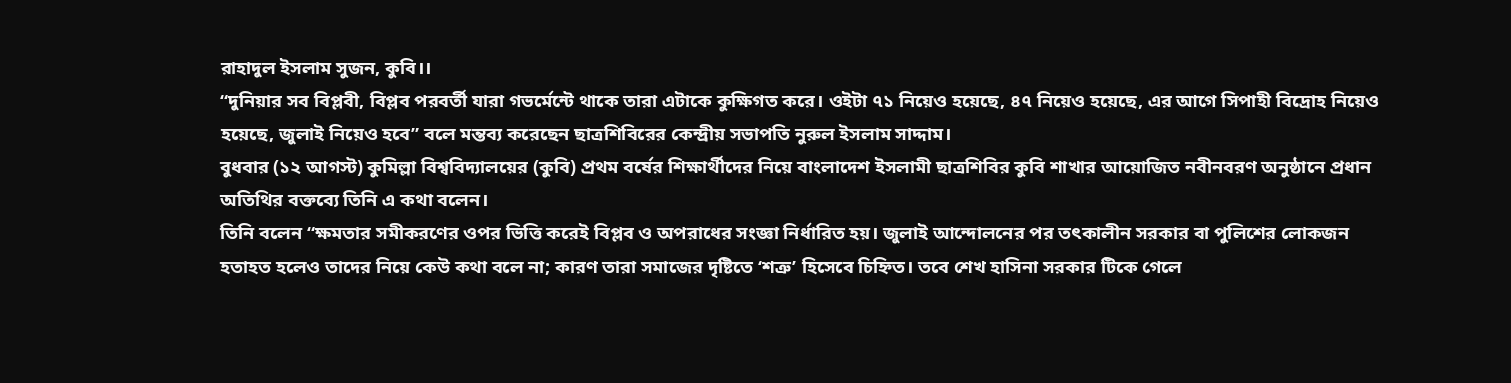রাহাদুল ইসলাম সুজন, কুবি।।
“দুনিয়ার সব বিপ্লবী, বিপ্লব পরবর্তী যারা গভর্মেন্টে থাকে তারা এটাকে কুক্ষিগত করে। ওইটা ৭১ নিয়েও হয়েছে, ৪৭ নিয়েও হয়েছে, এর আগে সিপাহী বিদ্রোহ নিয়েও হয়েছে, জুলাই নিয়েও হবে” বলে মন্তব্য করেছেন ছাত্রশিবিরের কেন্দ্রীয় সভাপতি নুরুল ইসলাম সাদ্দাম।
বুধবার (১২ আগস্ট) কুমিল্লা বিশ্ববিদ্যালয়ের (কুবি) প্রথম বর্ষের শিক্ষার্থীদের নিয়ে বাংলাদেশ ইসলামী ছাত্রশিবির কুবি শাখার আয়োজিত নবীনবরণ অনুষ্ঠানে প্রধান অতিথির বক্তব্যে তিনি এ কথা বলেন।
তিনি বলেন “ক্ষমতার সমীকরণের ওপর ভিত্তি করেই বিপ্লব ও অপরাধের সংজ্ঞা নির্ধারিত হয়। জুলাই আন্দোলনের পর তৎকালীন সরকার বা পুলিশের লোকজন হতাহত হলেও তাদের নিয়ে কেউ কথা বলে না; কারণ তারা সমাজের দৃষ্টিতে ‘শত্রু’ হিসেবে চিহ্নিত। তবে শেখ হাসিনা সরকার টিকে গেলে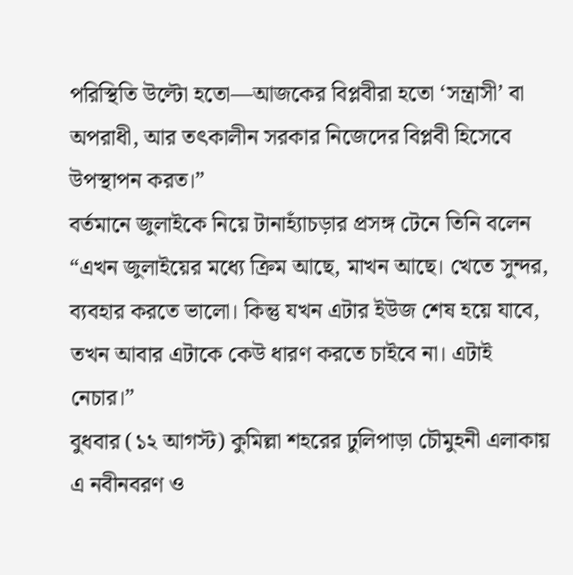পরিস্থিতি উল্টো হতো—আজকের বিপ্লবীরা হতো ‘সন্ত্রাসী’ বা অপরাধী, আর তৎকালীন সরকার নিজেদের বিপ্লবী হিসেবে উপস্থাপন করত।”
বর্তমানে জুলাইকে নিয়ে টানাহ্যাঁচড়ার প্রসঙ্গ টেনে তিনি বলেন “এখন জুলাইয়ের মধ্যে ক্রিম আছে, মাখন আছে। খেতে সুন্দর, ব্যবহার করতে ভালো। কিন্তু যখন এটার ইউজ শেষ হয়ে যাবে, তখন আবার এটাকে কেউ ধারণ করতে চাইবে না। এটাই নেচার।”
বুধবার (১২ আগস্ট) কুমিল্লা শহরের ঢুলিপাড়া চৌমুহনী এলাকায় এ নবীনবরণ ও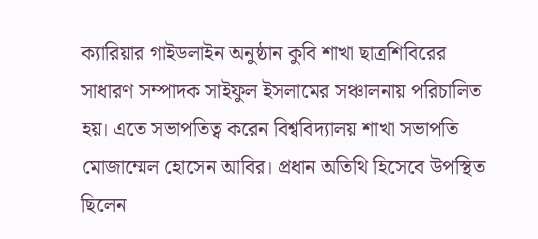ক্যারিয়ার গাইডলাইন অনুষ্ঠান কুবি শাখা ছাত্রশিবিরের সাধারণ সম্পাদক সাইফুল ইসলামের সঞ্চালনায় পরিচালিত হয়। এতে সভাপতিত্ব করেন বিশ্ববিদ্যালয় শাখা সভাপতি মোজাম্মেল হোসেন আবির। প্রধান অতিথি হিসেবে উপস্থিত ছিলেন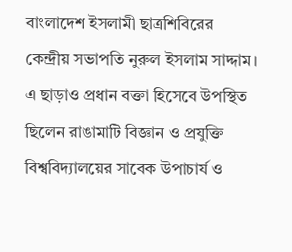বাংলাদেশ ইসলামী ছাত্রশিবিরের কেন্দ্রীয় সভাপতি নুরুল ইসলাম সাদ্দাম।
এ ছাড়াও প্রধান বক্তা হিসেবে উপস্থিত ছিলেন রাঙামাটি বিজ্ঞান ও প্রযুক্তি বিশ্ববিদ্যালয়ের সাবেক উপাচার্য ও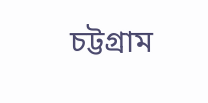চট্টগ্রাম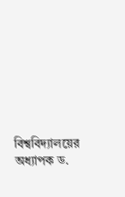বিশ্ববিদ্যালয়ের অধ্যাপক ড.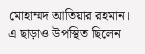মোহাম্মদ আতিয়ার রহমান। এ ছাড়াও উপস্থিত ছিলেন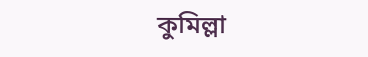কুমিল্লা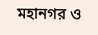মহানগর ও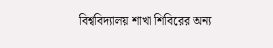বিশ্ববিদ্যালয় শাখা শিবিরের অন্য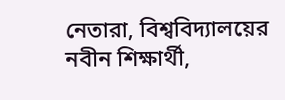নেতারা, বিশ্ববিদ্যালয়ের নবীন শিক্ষার্থী,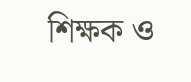শিক্ষক ও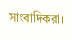সাংবাদিকরা।